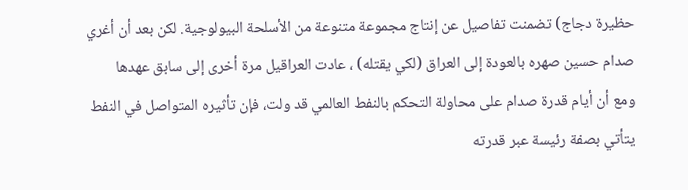حظيرة دجاج) تضمنت تفاصيل عن إنتاج مجموعة متنوعة من الأسلحة البيولوجية. لكن بعد أن أغري صدام حسين صهره بالعودة إلى العراق (لكي يقتله) ، عادت العراقيل مرة أخرى إلى سابق عهدها
ومع أن أيام قدرة صدام على محاولة التحكم بالنفط العالمي قد ولت، فإن تأثيره المتواصل في النفط يتأتي بصفة رئيسة عبر قدرته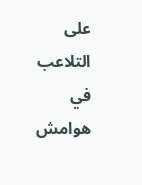على التلاعب في هوامش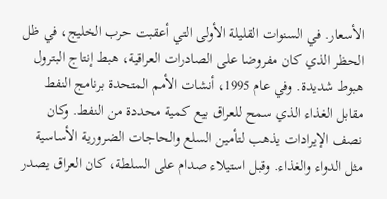الأسعار. في السنوات القليلة الأولى التي أعقبت حرب الخليج، في ظل الحظر الذي كان مفروضا على الصادرات العراقية، هبط إنتاج البترول هبوط شديدة. وفي عام 1995، أنشات الأمم المتحدة برنامج النفط مقابل الغذاء الذي سمح للعراق بيع كمية محددة من النفط. وكان نصف الإيرادات يذهب لتأمين السلع والحاجات الضرورية الأساسية مثل الدواء والغذاء. وقبل استيلاء صدام على السلطة، كان العراق يصدر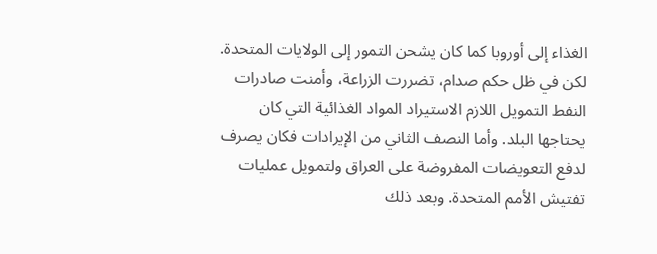الغذاء إلى أوروبا كما كان يشحن التمور إلى الولايات المتحدة. لكن في ظل حكم صدام، تضررت الزراعة، وأمنت صادرات النفط التمويل اللازم الاستيراد المواد الغذائية التي كان يحتاجها البلد. وأما النصف الثاني من الإيرادات فكان يصرف لدفع التعويضات المفروضة على العراق ولتمويل عمليات تفتيش الأمم المتحدة. وبعد ذلك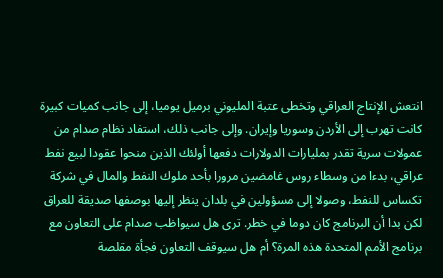انتعش الإنتاج العراقي وتخطى عتبة المليوني برميل يوميا، إلى جانب كميات كبيرة كانت تهرب إلى الأردن وسوريا وإيران. وإلى جانب ذلك، استفاد نظام صدام من عمولات سرية تقدر بمليارات الدولارات دفعها أولئك الذين منحوا عقودا لبيع نفط عراقي، بدءا من وسطاء روس غامضين مرورا بأحد ملوك النفط والمال في شركة تكساس للنفط، وصولا إلى مسؤولين في بلدان ينظر إليها بوصفها صديقة للعراق
لكن بدا أن البرنامج كان دوما في خطر. ترى هل سيواظب صدام على التعاون مع برنامج الأمم المتحدة هذه المرة؟ أم هل سيوقف التعاون فجأة مقلصة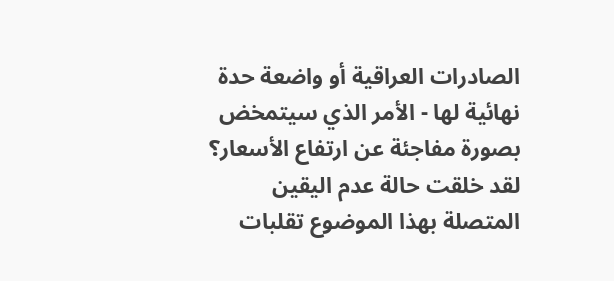الصادرات العراقية أو واضعة حدة نهائية لها - الأمر الذي سيتمخض بصورة مفاجئة عن ارتفاع الأسعار؟ لقد خلقت حالة عدم اليقين المتصلة بهذا الموضوع تقلبات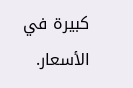كبيرة في الأسعار.